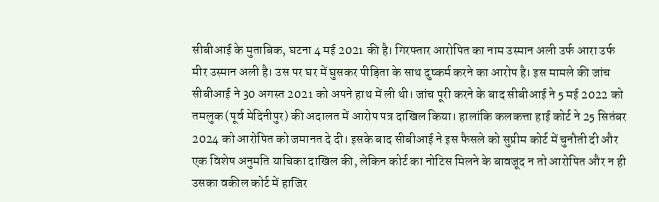सीबीआई के मुताबिक, घटना 4 मई 2021 की है। गिरफ्तार आरोपित का नाम उस्मान अली उर्फ आरा उर्फ मीर उस्मान अली है। उस पर घर में घुसकर पीड़िता के साथ दुष्कर्म करने का आरोप है। इस मामले की जांच सीबीआई ने 30 अगस्त 2021 को अपने हाथ में ली थी। जांच पूरी करने के बाद सीबीआई ने 5 मई 2022 को तमलुक (पूर्व मेदिनीपुर) की अदालत में आरोप पत्र दाखिल किया। हालांकि कलकत्ता हाई कोर्ट ने 25 सितंबर 2024 को आरोपित को जमानत दे दी। इसके बाद सीबीआई ने इस फैसले को सुप्रीम कोर्ट में चुनौती दी और एक विशेष अनुमति याचिका दाखिल की, लेकिन कोर्ट का नोटिस मिलने के बावजूद न तो आरोपित और न ही उसका वकील कोर्ट में हाजिर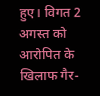हुए। विगत 2 अगस्त को आरोपित के खिलाफ गैर-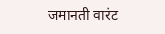जमानती वारंट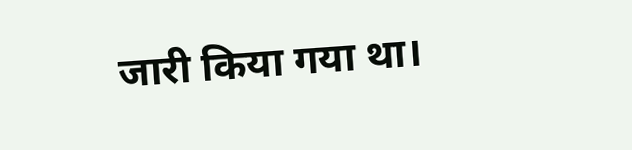जारी किया गया था।